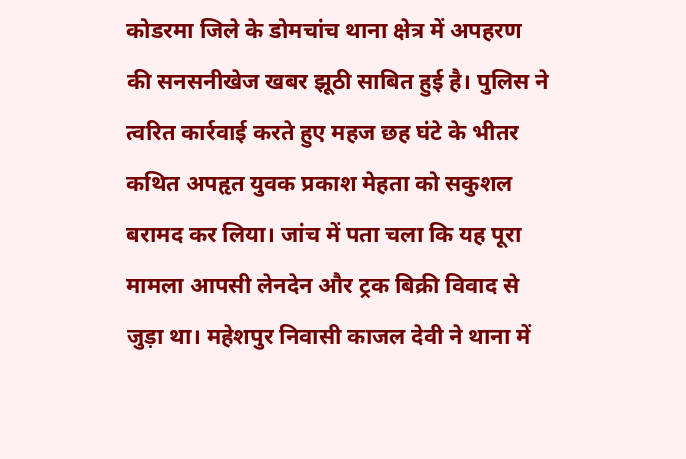कोडरमा जिले के डोमचांच थाना क्षेत्र में अपहरण की सनसनीखेज खबर झूठी साबित हुई है। पुलिस ने त्वरित कार्रवाई करते हुए महज छह घंटे के भीतर कथित अपहृत युवक प्रकाश मेहता को सकुशल बरामद कर लिया। जांच में पता चला कि यह पूरा मामला आपसी लेनदेन और ट्रक बिक्री विवाद से जुड़ा था। महेशपुर निवासी काजल देवी ने थाना में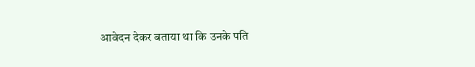आवेदन देकर बताया था कि उनके पति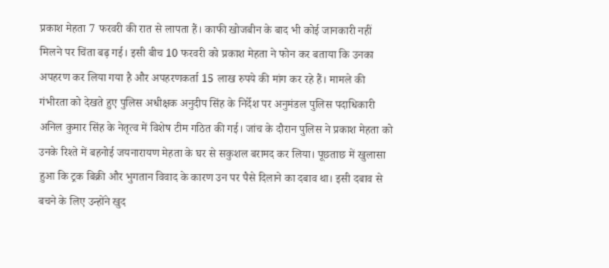प्रकाश मेहता 7 फरवरी की रात से लापता हैं। काफी खोजबीन के बाद भी कोई जानकारी नहीं मिलने पर चिंता बढ़ गई। इसी बीच 10 फरवरी को प्रकाश मेहता ने फोन कर बताया कि उनका अपहरण कर लिया गया है और अपहरणकर्ता 15 लाख रुपये की मांग कर रहे हैं। मामले की गंभीरता को देखते हुए पुलिस अधीक्षक अनुदीप सिंह के निर्देश पर अनुमंडल पुलिस पदाधिकारी अनिल कुमार सिंह के नेतृत्व में विशेष टीम गठित की गई। जांच के दौरान पुलिस ने प्रकाश मेहता को उनके रिश्ते में बहनोई जयनारायण मेहता के घर से सकुशल बरामद कर लिया। पूछताछ में खुलासा हुआ कि ट्रक बिक्री और भुगतान विवाद के कारण उन पर पैसे दिलाने का दबाव था। इसी दबाव से बचने के लिए उन्होंने खुद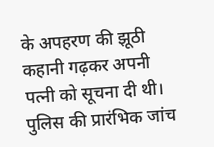के अपहरण की झूठी कहानी गढ़कर अपनी पत्नी को सूचना दी थी। पुलिस की प्रारंभिक जांच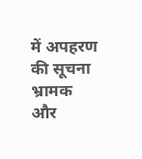में अपहरण की सूचना भ्रामक और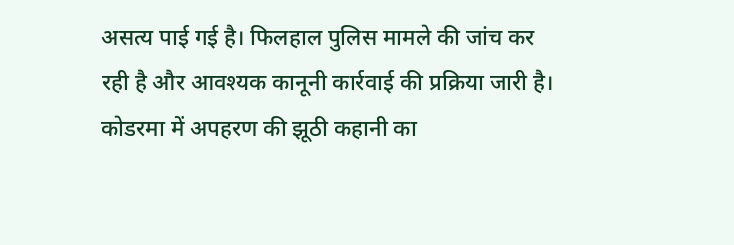असत्य पाई गई है। फिलहाल पुलिस मामले की जांच कर रही है और आवश्यक कानूनी कार्रवाई की प्रक्रिया जारी है।
कोडरमा में अपहरण की झूठी कहानी का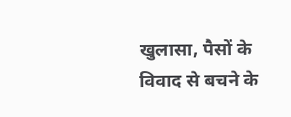खुलासा, पैसों के विवाद से बचने के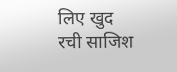लिए खुद रची साजिश